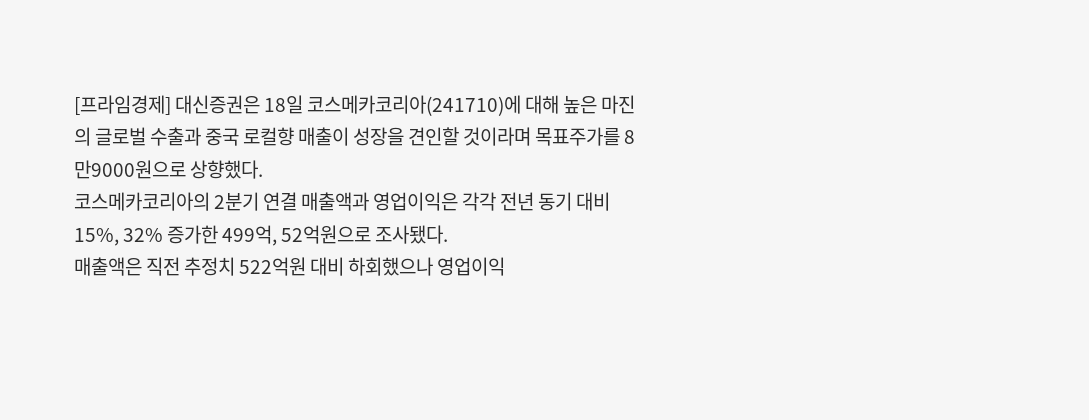[프라임경제] 대신증권은 18일 코스메카코리아(241710)에 대해 높은 마진의 글로벌 수출과 중국 로컬향 매출이 성장을 견인할 것이라며 목표주가를 8만9000원으로 상향했다.
코스메카코리아의 2분기 연결 매출액과 영업이익은 각각 전년 동기 대비 15%, 32% 증가한 499억, 52억원으로 조사됐다.
매출액은 직전 추정치 522억원 대비 하회했으나 영업이익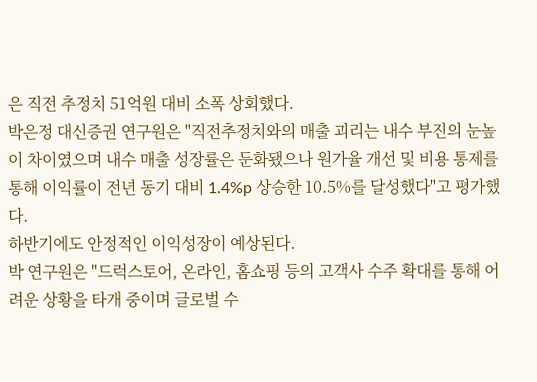은 직전 추정치 51억원 대비 소폭 상회했다.
박은정 대신증권 연구원은 "직전추정치와의 매출 괴리는 내수 부진의 눈높이 차이였으며 내수 매출 성장률은 둔화됐으나 원가율 개선 및 비용 통제를 통해 이익률이 전년 동기 대비 1.4%p 상승한 10.5%를 달성했다"고 평가했다.
하반기에도 안정적인 이익성장이 예상된다.
박 연구원은 "드럭스토어, 온라인, 홈쇼핑 등의 고객사 수주 확대를 통해 어려운 상황을 타개 중이며 글로벌 수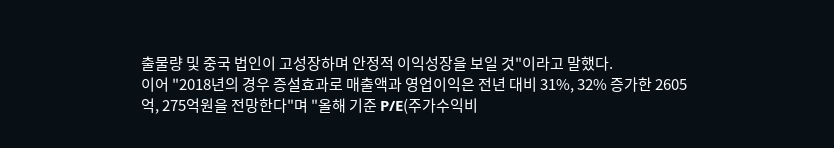출물량 및 중국 법인이 고성장하며 안정적 이익성장을 보일 것"이라고 말했다.
이어 "2018년의 경우 증설효과로 매출액과 영업이익은 전년 대비 31%, 32% 증가한 2605억, 275억원을 전망한다"며 "올해 기준 P/E(주가수익비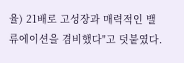율) 21배로 고성장과 매력적인 밸류에이션을 겸비했다"고 덧붙였다.